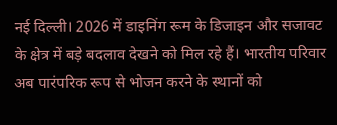नई दिल्ली। 2026 में डाइनिंग रूम के डिजाइन और सजावट के क्षेत्र में बड़े बदलाव देखने को मिल रहे हैं। भारतीय परिवार अब पारंपरिक रूप से भोजन करने के स्थानों को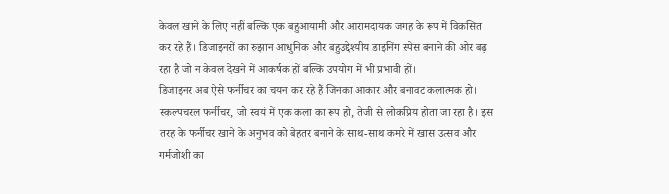केवल खाने के लिए नहीं बल्कि एक बहुआयामी और आरामदायक जगह के रूप में विकसित कर रहे हैं। डिजाइनरों का रुझान आधुनिक और बहुउद्देश्यीय डाइनिंग स्पेस बनाने की ओर बढ़ रहा है जो न केवल देखने में आकर्षक हों बल्कि उपयोग में भी प्रभावी हों।
डिजाइनर अब ऐसे फर्नीचर का चयन कर रहे हैं जिनका आकार और बनावट कलात्मक हो। स्कल्पचरल फर्नीचर, जो स्वयं में एक कला का रूप हो, तेजी से लोकप्रिय होता जा रहा है। इस तरह के फर्नीचर खाने के अनुभव को बेहतर बनाने के साथ-साथ कमरे में खास उत्सव और गर्मजोशी का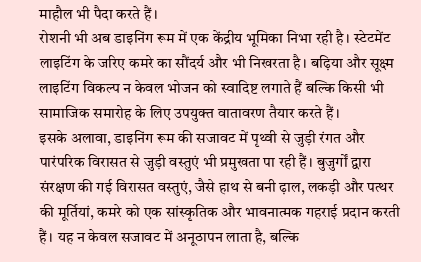माहौल भी पैदा करते हैं।
रोशनी भी अब डाइनिंग रूम में एक केंद्रीय भूमिका निभा रही है। स्टेटमेंट लाइटिंग के जरिए कमरे का सौंदर्य और भी निखरता है। बढ़िया और सूक्ष्म लाइटिंग विकल्प न केवल भोजन को स्वादिष्ट लगाते हैं बल्कि किसी भी सामाजिक समारोह के लिए उपयुक्त वातावरण तैयार करते हैं।
इसके अलावा, डाइनिंग रूम की सजावट में पृथ्वी से जुड़ी रंगत और पारंपरिक विरासत से जुड़ी वस्तुएं भी प्रमुखता पा रही हैं। बुजुर्गों द्वारा संरक्षण की गई विरासत वस्तुएं, जैसे हाथ से बनी ढ़ाल, लकड़ी और पत्थर की मूर्तियां, कमरे को एक सांस्कृतिक और भावनात्मक गहराई प्रदान करती हैं। यह न केवल सजावट में अनूठापन लाता है, बल्कि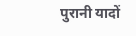पुरानी यादों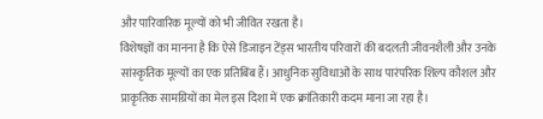और पारिवारिक मूल्यों को भी जीवित रखता है।
विशेषज्ञों का मानना है कि ऐसे डिजाइन टेंड्स भारतीय परिवारों की बदलती जीवनशैली और उनके सांस्कृतिक मूल्यों का एक प्रतिबिंब हैं। आधुनिक सुविधाओं के साथ पारंपरिक शिल्प कौशल और प्राकृतिक सामग्रियों का मेल इस दिशा में एक क्रांतिकारी कदम माना जा रहा है।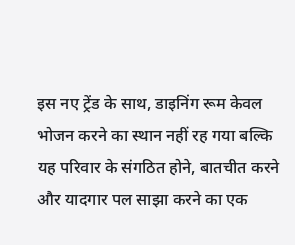इस नए ट्रेंड के साथ, डाइनिंग रूम केवल भोजन करने का स्थान नहीं रह गया बल्कि यह परिवार के संगठित होने, बातचीत करने और यादगार पल साझा करने का एक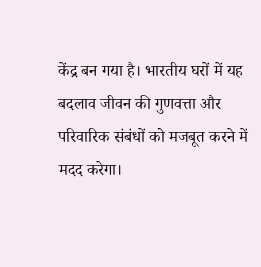केंद्र बन गया है। भारतीय घरों में यह बदलाव जीवन की गुणवत्ता और परिवारिक संबंधों को मजबूत करने में मदद करेगा।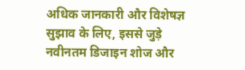अधिक जानकारी और विशेषज्ञ सुझाव के लिए, इससे जुड़े नवीनतम डिजाइन शोज और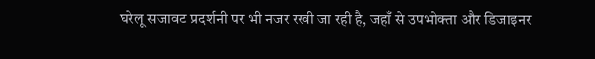घरेलू सजावट प्रदर्शनी पर भी नजर रखी जा रही है, जहाँ से उपभोक्ता और डिजाइनर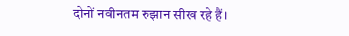दोनों नवीनतम रुझान सीख रहे हैं।